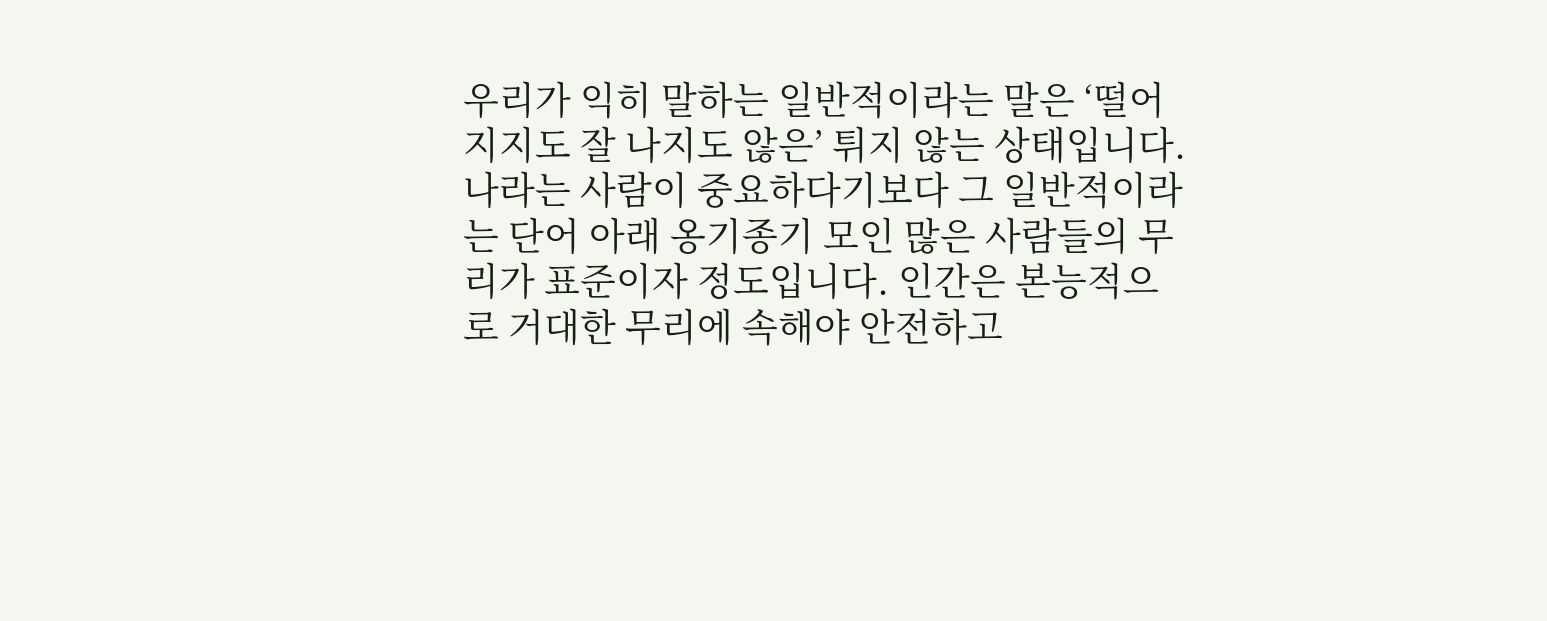우리가 익히 말하는 일반적이라는 말은 ‘떨어지지도 잘 나지도 않은’ 튀지 않는 상태입니다. 나라는 사람이 중요하다기보다 그 일반적이라는 단어 아래 옹기종기 모인 많은 사람들의 무리가 표준이자 정도입니다. 인간은 본능적으로 거대한 무리에 속해야 안전하고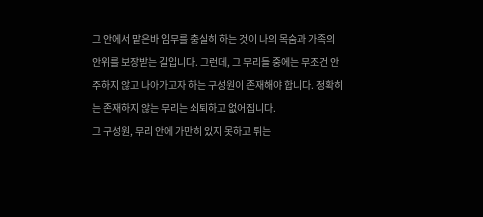그 안에서 맡은바 임무를 충실히 하는 것이 나의 목숨과 가족의 안위를 보장받는 길입니다. 그런데, 그 무리들 중에는 무조건 안주하지 않고 나아가고자 하는 구성원이 존재해야 합니다. 정확히는 존재하지 않는 무리는 쇠퇴하고 없어집니다.
그 구성원, 무리 안에 가만히 있지 못하고 튀는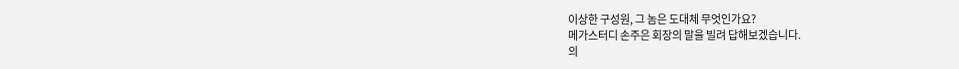이상한 구성원, 그 놈은 도대체 무엇인가요?
메가스터디 손주은 회장의 말을 빌려 답해보겠습니다.
의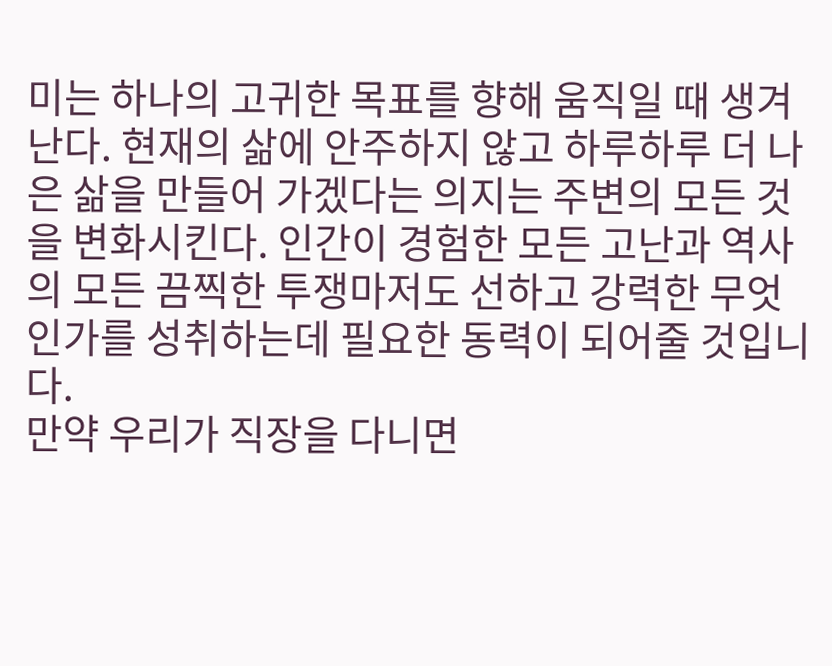미는 하나의 고귀한 목표를 향해 움직일 때 생겨난다. 현재의 삶에 안주하지 않고 하루하루 더 나은 삶을 만들어 가겠다는 의지는 주변의 모든 것을 변화시킨다. 인간이 경험한 모든 고난과 역사의 모든 끔찍한 투쟁마저도 선하고 강력한 무엇인가를 성취하는데 필요한 동력이 되어줄 것입니다.
만약 우리가 직장을 다니면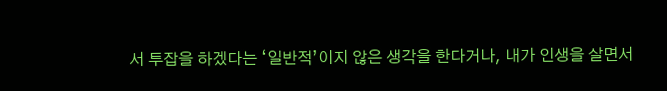서 투잡을 하겠다는 ‘일반적’이지 않은 생각을 한다거나, 내가 인생을 살면서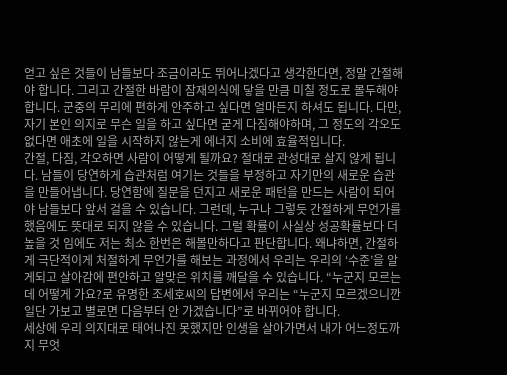얻고 싶은 것들이 남들보다 조금이라도 뛰어나겠다고 생각한다면, 정말 간절해야 합니다. 그리고 간절한 바람이 잠재의식에 닿을 만큼 미칠 정도로 몰두해야 합니다. 군중의 무리에 편하게 안주하고 싶다면 얼마든지 하셔도 됩니다. 다만, 자기 본인 의지로 무슨 일을 하고 싶다면 굳게 다짐해야하며, 그 정도의 각오도 없다면 애초에 일을 시작하지 않는게 에너지 소비에 효율적입니다.
간절, 다짐, 각오하면 사람이 어떻게 될까요? 절대로 관성대로 살지 않게 됩니다. 남들이 당연하게 습관처럼 여기는 것들을 부정하고 자기만의 새로운 습관을 만들어냅니다. 당연함에 질문을 던지고 새로운 패턴을 만드는 사람이 되어야 남들보다 앞서 걸을 수 있습니다. 그런데, 누구나 그렇듯 간절하게 무언가를 했음에도 뜻대로 되지 않을 수 있습니다. 그럴 확률이 사실상 성공확률보다 더 높을 것 임에도 저는 최소 한번은 해볼만하다고 판단합니다. 왜냐하면, 간절하게 극단적이게 처절하게 무언가를 해보는 과정에서 우리는 우리의 ‘수준’을 알게되고 살아감에 편안하고 알맞은 위치를 깨달을 수 있습니다. “누군지 모르는데 어떻게 가요?로 유명한 조세호씨의 답변에서 우리는 “누군지 모르겠으니깐 일단 가보고 별로면 다음부터 안 가겠습니다”로 바뀌어야 합니다.
세상에 우리 의지대로 태어나진 못했지만 인생을 살아가면서 내가 어느정도까지 무엇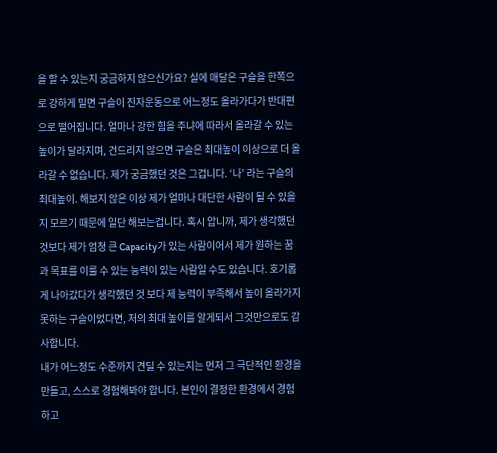을 할 수 있는지 궁금하지 않으신가요? 실에 매달은 구슬을 한쪽으로 강하게 밀면 구슬이 진자운동으로 어느정도 올라가다가 반대편으로 떨어집니다. 얼마나 강한 힘을 주냐에 따라서 올라갈 수 있는 높이가 달라지며, 건드리지 않으면 구슬은 최대높이 이상으로 더 올라갈 수 없습니다. 제가 궁금했던 것은 그겁니다. ‘나’ 라는 구슬의 최대높이. 해보지 않은 이상 제가 얼마나 대단한 사람이 될 수 있을지 모르기 때문에 일단 해보는겁니다. 혹시 압니까, 제가 생각했던 것보다 제가 엄청 큰 Capacity가 있는 사람이어서 제가 원하는 꿈과 목표를 이룰 수 있는 능력이 있는 사람일 수도 있습니다. 호기롭게 나아갔다가 생각했던 것 보다 제 능력이 부족해서 높이 올라가지 못하는 구슬이었다면, 저의 최대 높이를 알게되서 그것만으로도 감사합니다.
내가 어느정도 수준까지 견딜 수 있는지는 먼저 그 극단적인 환경을 만들고, 스스로 경험해봐야 합니다. 본인이 결정한 환경에서 경험하고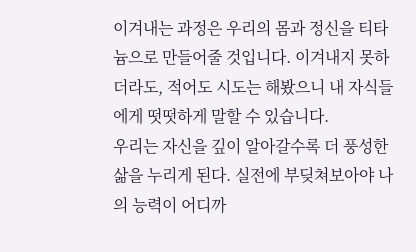이겨내는 과정은 우리의 몸과 정신을 티타늄으로 만들어줄 것입니다. 이겨내지 못하더라도, 적어도 시도는 해봤으니 내 자식들에게 떳떳하게 말할 수 있습니다.
우리는 자신을 깊이 알아갈수록 더 풍성한 삶을 누리게 된다. 실전에 부딪쳐보아야 나의 능력이 어디까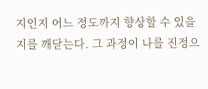지인지 어느 정도까지 향상할 수 있을지를 깨닫는다. 그 과정이 나를 진정으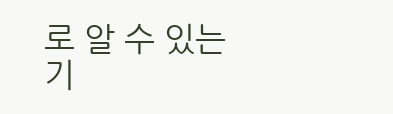로 알 수 있는 기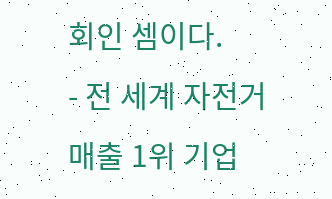회인 셈이다.
- 전 세계 자전거 매출 1위 기업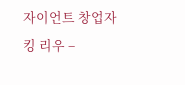자이언트 창업자 킹 리우 –